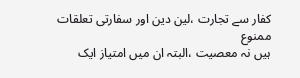کفار سے تجارت ،لین دین اور سفارتی تعلقات ممنوع
ہیں نہ معصیت ،البتہ ان میں امتیاز ایک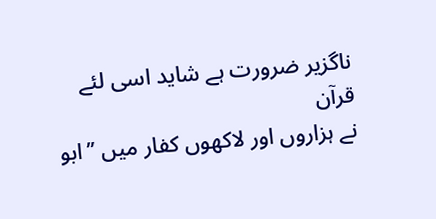ناگزیر ضرورت ہے شاید اسی لئے قرآن
نے ہزاروں اور لاکھوں کفار میں ’’ابو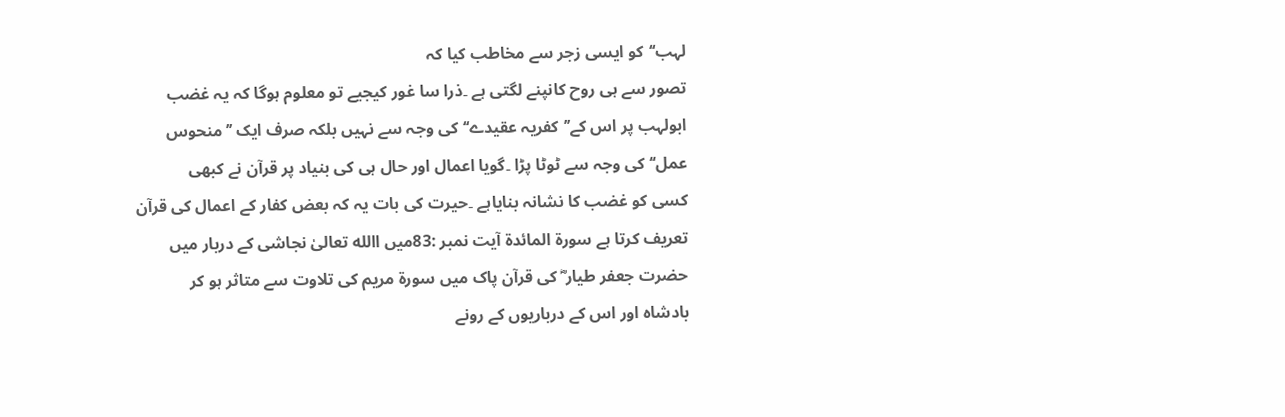لہب‘‘کو ایسی زجر سے مخاطب کیا کہ
تصور سے ہی روح کانپنے لگتی ہے ۔ذرا سا غور کیجیے تو معلوم ہوگا کہ یہ غضب
ابولہب پر اس کے’’کفریہ عقیدے‘‘کی وجہ سے نہیں بلکہ صرف ایک ’’منحوس
عمل‘‘کی وجہ سے ٹوٹا پڑا ۔گویا اعمال اور حال ہی کی بنیاد پر قرآن نے کبھی
کسی کو غضب کا نشانہ بنایاہے ۔حیرت کی بات یہ کہ بعض کفار کے اعمال کی قرآن
تعریف کرتا ہے سورۃ المائدۃ آیت نمبر :83میں االله تعالیٰ نجاشی کے دربار میں
حضرت جعفر طیار ؓ کی قرآن پاک میں سورۃ مریم کی تلاوت سے متاثر ہو کر
بادشاہ اور اس کے درباریوں کے رونے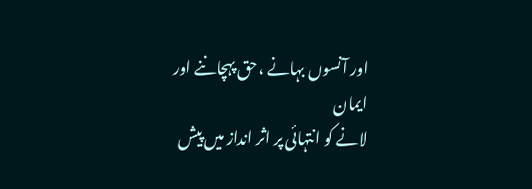اور آنسوں بہانے ،حق پہچاننے اور ایمان
لانے کو انتہائی پر اثر انداز میں پیش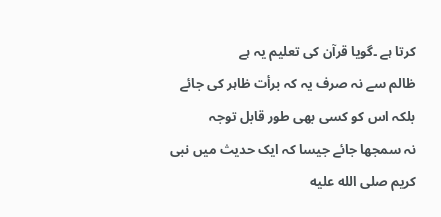کرتا ہے ۔گویا قرآن کی تعلیم یہ ہے
ظالم سے نہ صرف یہ کہ برأت ظاہر کی جائے بلکہ اس کو کسی بھی طور قابل توجہ
نہ سمجھا جائے جیسا کہ ایک حدیث میں نبی کریم صلى الله عليه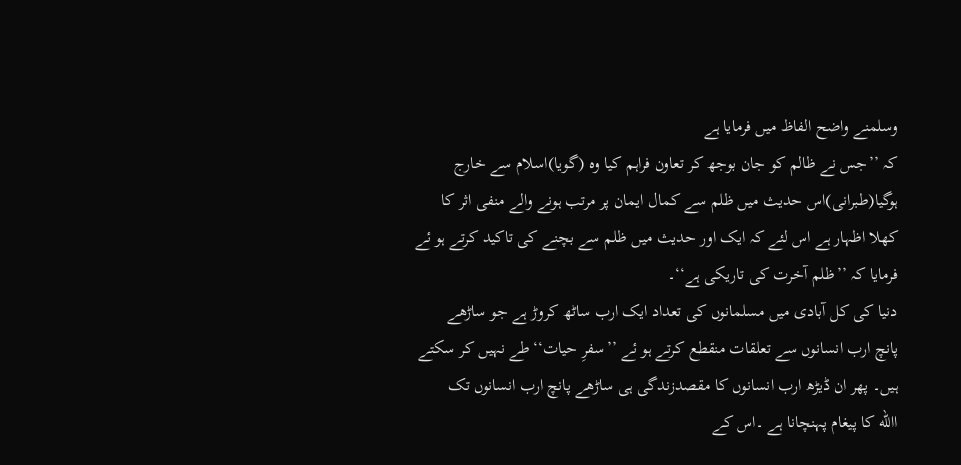وسلمنے واضح الفاظ میں فرمایا ہے
کہ ’’جس نے ظالم کو جان بوجھ کر تعاون فراہم کیا وہ (گویا)اسلام سے خارج
ہوگیا(طبرانی)اس حدیث میں ظلم سے کمال ایمان پر مرتب ہونے والے منفی اثر کا
کھلا اظہار ہے اس لئے کہ ایک اور حدیث میں ظلم سے بچنے کی تاکید کرتے ہو ئے
فرمایا کہ ’’ظلم آخرت کی تاریکی ہے‘‘۔
دنیا کی کل آبادی میں مسلمانوں کی تعداد ایک ارب ساٹھ کروڑ ہے جو ساڑھے
پانچ ارب انسانوں سے تعلقات منقطع کرتے ہو ئے ’’سفرِ حیات‘‘طے نہیں کر سکتے
ہیں۔ پھر ان ڈیڑھ ارب انسانوں کا مقصدزندگی ہی ساڑھے پانچ ارب انسانوں تک
االله کا پیغام پہنچانا ہے ۔اس کے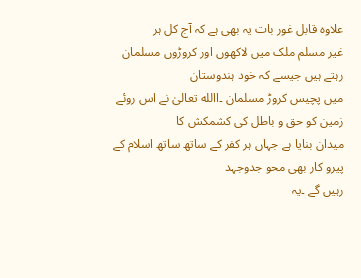علاوہ قابل غور بات یہ بھی ہے کہ آج کل ہر
غیر مسلم ملک میں لاکھوں اور کروڑوں مسلمان رہتے ہیں جیسے کہ خود ہندوستان
میں پچیس کروڑ مسلمان ۔االله تعالیٰ نے اس روئے زمین کو حق و باطل کی کشمکش کا
میدان بنایا ہے جہاں ہر کفر کے ساتھ ساتھ اسلام کے پیرو کار بھی محو جدوجہد
رہیں گے ۔یہ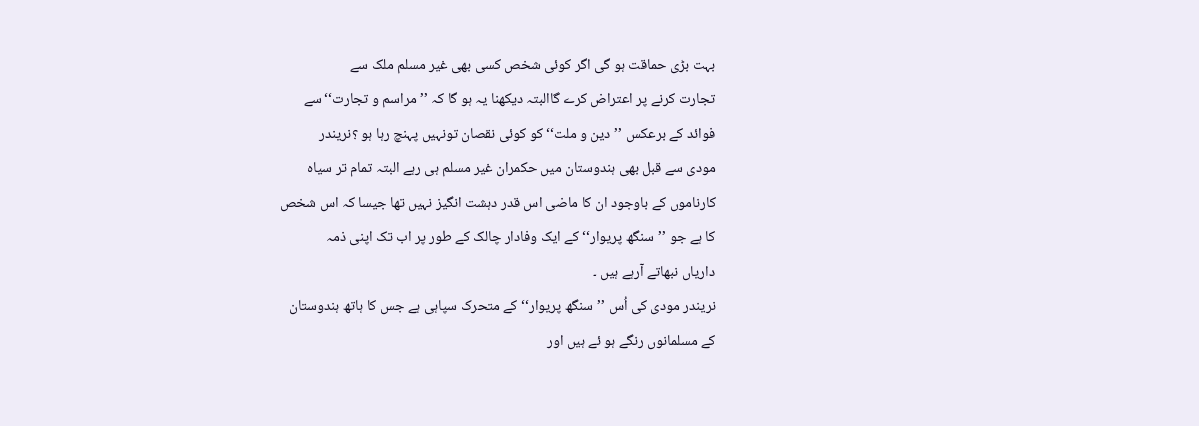بہت بڑی حماقت ہو گی اگر کوئی شخص کسی بھی غیر مسلم ملک سے
تجارت کرنے پر اعتراض کرے گاالبتہ دیکھنا یہ ہو گا کہ ’’ مراسم و تجارت‘‘سے
فوائد کے برعکس ’’دین و ملت‘‘کو کوئی نقصان تونہیں پہنچ رہا ہو ؟نریندر
مودی سے قبل بھی ہندوستان میں حکمران غیر مسلم ہی رہے البتہ تمام تر سیاہ
کارناموں کے باوجود ان کا ماضی اس قدر دہشت انگیز نہیں تھا جیسا کہ اس شخص
کا ہے جو ’’سنگھ پریوار‘‘کے ایک وفادار چالک کے طور پر اب تک اپنی ذمہ
داریاں نبھاتے آرہے ہیں ۔
نریندر مودی کی اُس ’’سنگھ پریوار‘‘کے متحرک سپاہی ہے جس کا ہاتھ ہندوستان
کے مسلمانوں رنگے ہو ئے ہیں اور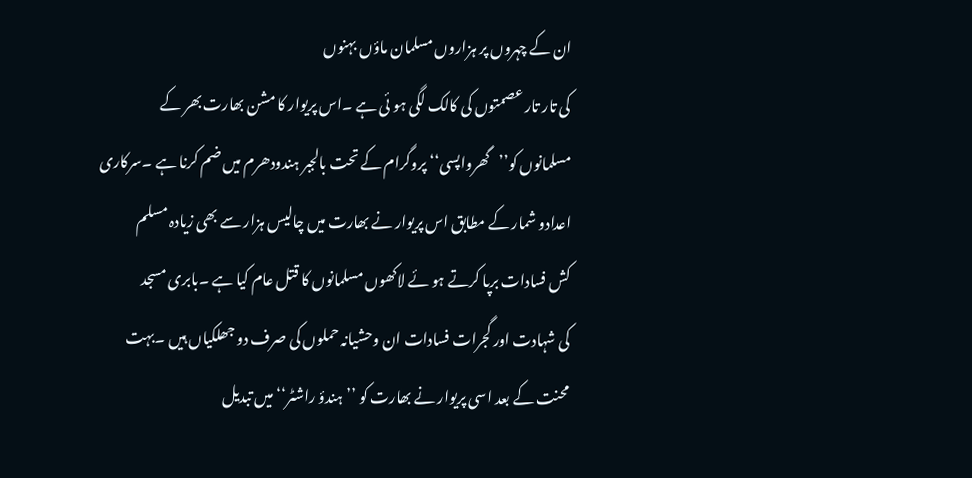ان کے چہروں پر ہزاروں مسلمان ماؤں بہنوں
کی تار تار عصمتوں کی کالک لگی ہو ئی ہے ۔اس پریوار کا مشن بھارت بھر کے
مسلمانوں کو’’گھرواپسی‘‘ پروگرام کے تحت بالجبر ہندودھرم میں ضم کرنا ہے ۔سرکاری
اعدادو شمار کے مطابق اس پریوار نے بھارت میں چالیس ہزار سے بھی زیادہ مسلم
کش فسادات برپا کرتے ہو ئے لاکھوں مسلمانوں کا قتل عام کیا ہے ۔بابری مسجد
کی شہادت اور گجرات فسادات ان وحشیانہ حملوں کی صرف دو جھلکیاں ہیں ۔بہت
محنت کے بعد اسی پریوار نے بھارت کو ’’ہندؤ راشٹر‘‘میں تبدیل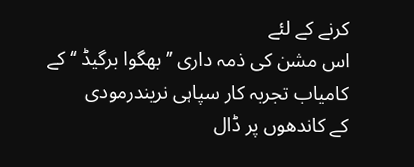کرنے کے لئے
اس مشن کی ذمہ داری ’’بھگوا برگیڈ ‘‘کے کامیاب تجربہ کار سپاہی نریندرمودی
کے کاندھوں پر ڈال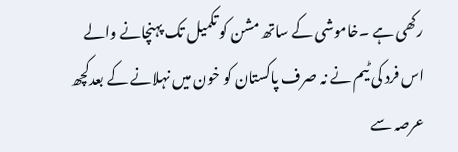رکھی ہے ۔خاموشی کے ساتھ مشن کو تکمیل تک پہنچانے والے
اس فرد کی ٹیم نے نہ صرف پاکستان کو خون میں نہلانے کے بعدکچھ عرصہ سے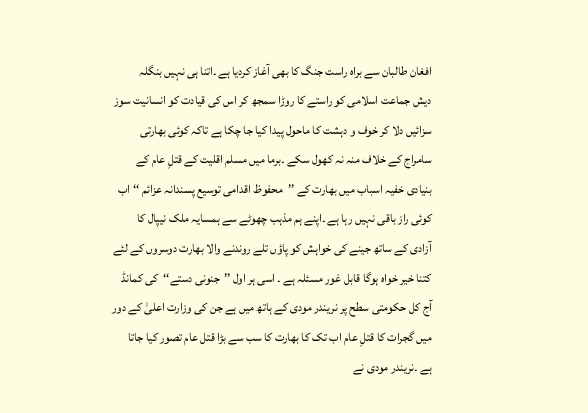افغان طالبان سے براہ راست جنگ کا بھی آغاز کردیا ہے ۔اتنا ہی نہیں بنگلہ
دیش جماعت اسلامی کو راستے کا روڑا سمجھ کر اس کی قیادت کو انسانیت سوز
سزائیں دلا کر خوف و دہشت کا ماحول پیدا کیا جا چکا ہے تاکہ کوئی بھارتی
سامراج کے خلاف منہ نہ کھول سکے ۔برما میں مسلم اقلیت کے قتلِ عام کے
بنیادی خفیہ اسباب میں بھارت کے ’’محفوظ اقدامی توسیع پسندانہ عزائم ‘‘اب
کوئی راز باقی نہیں رہا ہے ۔اپنے ہم مذہب چھوٹے سے ہمسایہ ملک نیپال کا
آزادی کے ساتھ جینے کی خواہش کو پاؤں تلے روندنے والا بھارت دوسروں کے لئے
کتنا خیر خواہ ہوگا قابل غور مسئلہ ہے ۔ اسی ہر اول ’’جنونی دستے‘‘کی کمانڈ
آج کل حکومتی سطح پر نریندر مودی کے ہاتھ میں ہے جن کی وزارت اعلیٰ کے دور
میں گجرات کا قتلِ عام اب تک کا بھارت کا سب سے بڑا قتل عام تصور کیا جاتا
ہے ۔نریندر مودی نے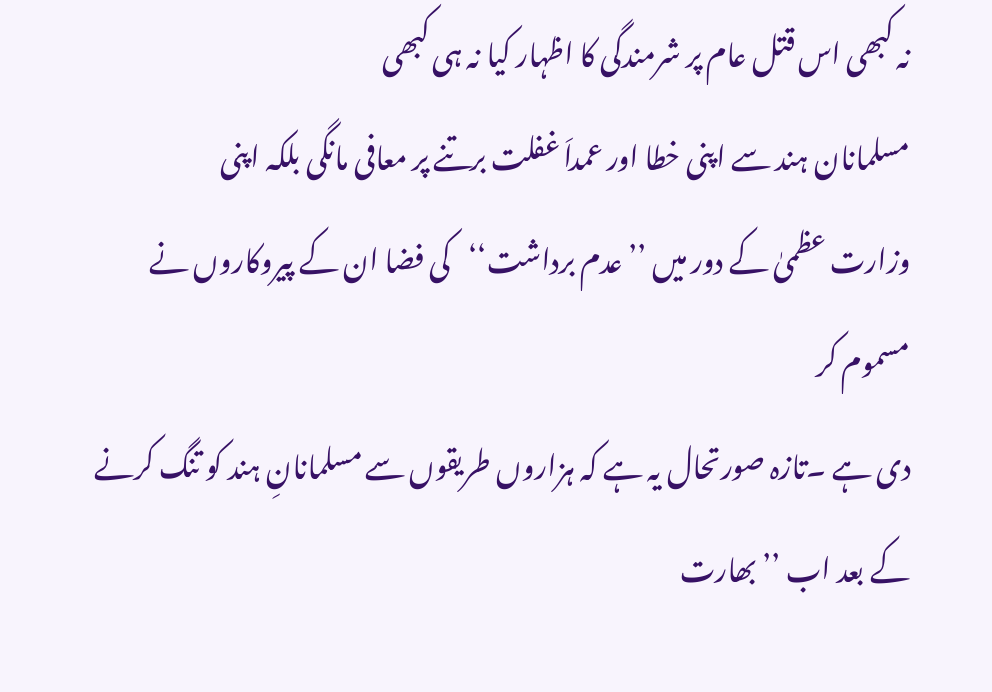نہ کبھی اس قتل عام پر شرمندگی کا اظہار کیا نہ ہی کبھی
مسلمانان ہند سے اپنی خطا اور عمداَ غفلت برتنے پر معافی مانگی بلکہ اپنی
وزارت عظمیٰ کے دور میں ’’عدم برداشت‘‘کی فضا ان کے پیروکاروں نے مسموم کر
دی ہے ۔تازہ صورتحال یہ ہے کہ ہزاروں طریقوں سے مسلمانانِ ہند کو تنگ کرنے
کے بعد اب ’’بھارت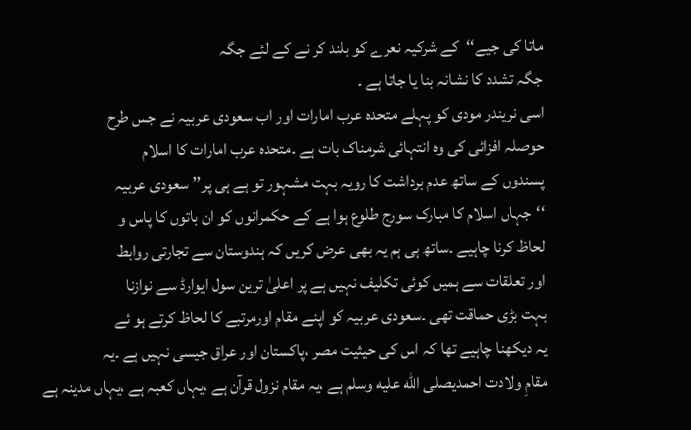ماتا کی جیے‘‘کے شرکیہ نعرے کو بلند کر نے کے لئے جگہ
جگہ تشدد کا نشانہ بنا یا جاتا ہے ۔
اسی نریندر مودی کو پہلے متحدہ عرب امارات اور اب سعودی عربیہ نے جس طرح
حوصلہ افزائی کی وہ انتہائی شرمناک بات ہے ۔متحدہ عرب امارات کا اسلام
پسندوں کے ساتھ عدم برداشت کا رویہ بہت مشہور تو ہے ہی پر’’ سعودی عربیہ
‘‘جہاں اسلام کا مبارک سورج طلوع ہوا ہے کے حکمرانوں کو ان باتوں کا پاس و
لحاظ کرنا چاہیے ۔ساتھ ہی ہم یہ بھی عرض کریں کہ ہندوستان سے تجارتی روابط
اور تعلقات سے ہمیں کوئی تکلیف نہیں ہے پر اعلیٰ ترین سول ایوارڈ سے نوازنا
بہت بڑی حماقت تھی ۔سعودی عربیہ کو اپنے مقام اورمرتبے کا لحاظ کرتے ہو ئے
یہ دیکھنا چاہیے تھا کہ اس کی حیثیت مصر ،پاکستان اور عراق جیسی نہیں ہے ۔یہ
مقامِ ولادت احمدیصلى الله عليه وسلم ہے ،یہ مقام نزول قرآن ہے ،یہاں کعبہ ہے ،یہاں مدینہ ہے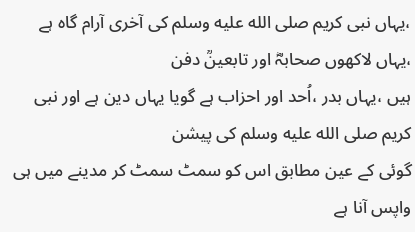،یہاں نبی کریم صلى الله عليه وسلم کی آخری آرام گاہ ہے ،یہاں لاکھوں صحابہؓ اور تابعینؒ دفن
ہیں ،یہاں بدر ،اُحد اور احزاب ہے گویا یہاں دین ہے اور نبی کریم صلى الله عليه وسلم کی پیشن
گوئی کے عین مطابق اس کو سمٹ سمٹ کر مدینے میں ہی واپس آنا ہے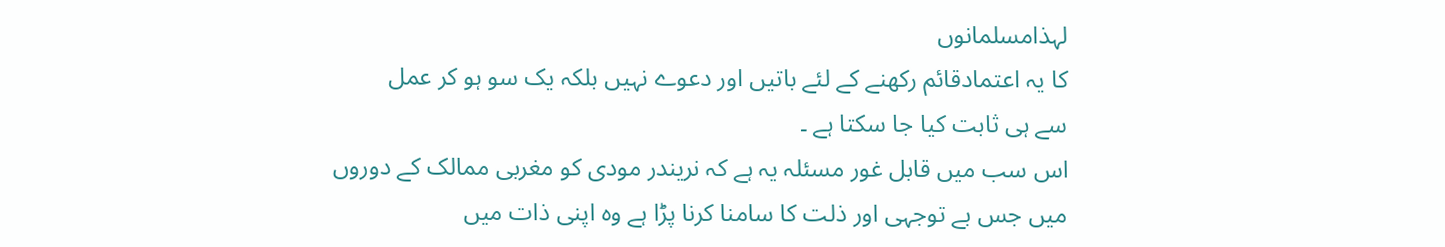لہذامسلمانوں
کا یہ اعتمادقائم رکھنے کے لئے باتیں اور دعوے نہیں بلکہ یک سو ہو کر عمل
سے ہی ثابت کیا جا سکتا ہے ۔
اس سب میں قابل غور مسئلہ یہ ہے کہ نریندر مودی کو مغربی ممالک کے دوروں
میں جس بے توجہی اور ذلت کا سامنا کرنا پڑا ہے وہ اپنی ذات میں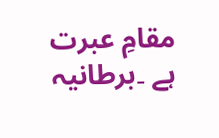مقامِ عبرت
ہے ۔برطانیہ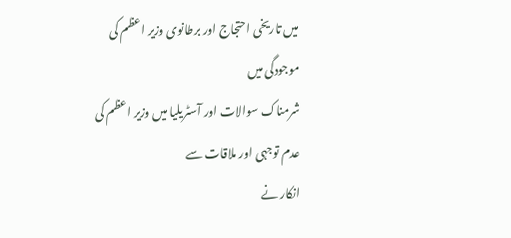میں تاریخی احتجاج اور برطانوی وزیر اعظم کی موجودگی میں
شرمناک سوالات اور آسٹریلیا میں وزیر اعظم کی عدم توجہی اور ملاقات سے
انکار نے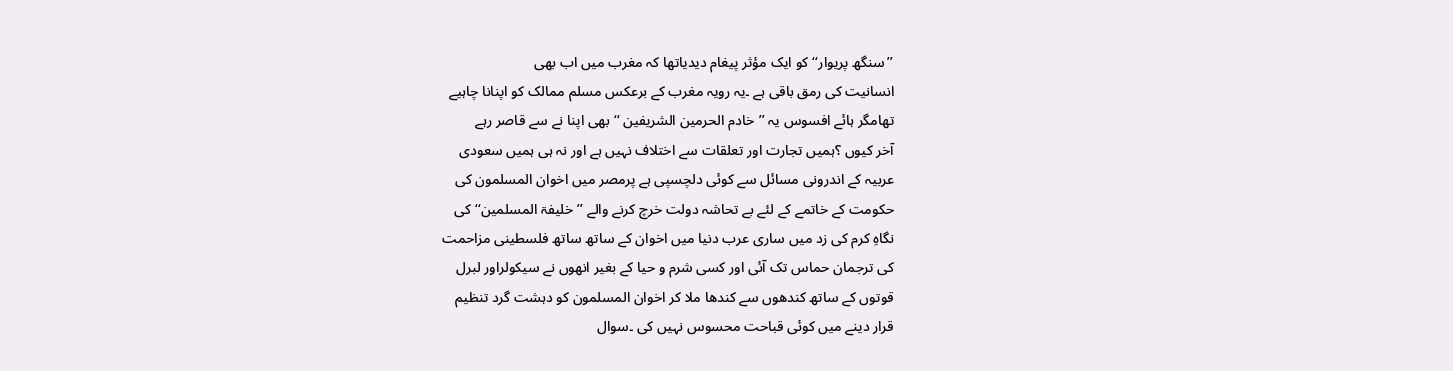’’سنگھ پریوار‘‘کو ایک مؤثر پیغام دیدیاتھا کہ مغرب میں اب بھی
انسانیت کی رمق باقی ہے ۔یہ رویہ مغرب کے برعکس مسلم ممالک کو اپنانا چاہیے
تھامگر ہائے افسوس یہ ’’خادم الحرمین الشریفین ‘‘بھی اپنا نے سے قاصر رہے
آخر کیوں ؟ہمیں تجارت اور تعلقات سے اختلاف نہیں ہے اور نہ ہی ہمیں سعودی
عربیہ کے اندرونی مسائل سے کوئی دلچسپی ہے پرمصر میں اخوان المسلمون کی
حکومت کے خاتمے کے لئے بے تحاشہ دولت خرچ کرنے والے ’’خلیفۃ المسلمین‘‘کی
نگاہِ کرم کی زد میں ساری عرب دنیا میں اخوان کے ساتھ ساتھ فلسطینی مزاحمت
کی ترجمان حماس تک آئی اور کسی شرم و حیا کے بغیر انھوں نے سیکولراور لبرل
قوتوں کے ساتھ کندھوں سے کندھا ملا کر اخوان المسلمون کو دہشت گرد تنظیم
قرار دینے میں کوئی قباحت محسوس نہیں کی ۔سوال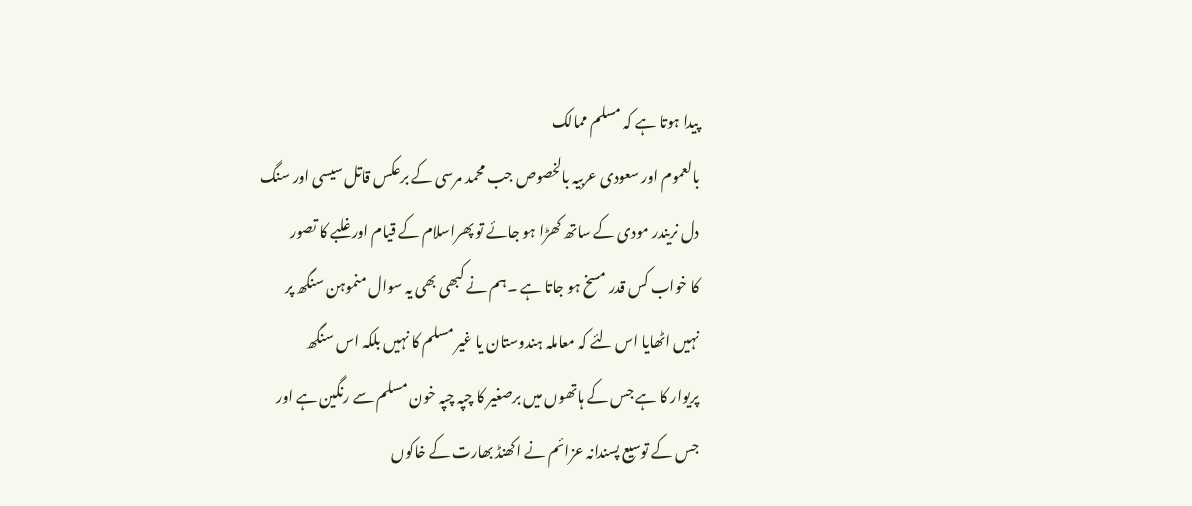پیدا ہوتا ہے کہ مسلم ممالک
بالعموم اور سعودی عربیہ بالخصوص جب محمد مرسی کے برعکس قاتل سیسی اور سنگ
دل نریندر مودی کے ساتھ کھڑا ہو جائے تو پھراسلام کے قیام اور غلبے کا تصور
کا خواب کس قدر مسخ ہو جاتا ہے ۔ہم نے کبھی بھی یہ سوال منموہن سنگھ پر
نہیں اٹھایا اس لئے کہ معاملہ ہندوستان یا غیر مسلم کا نہیں بلکہ اس سنگھ
پریوار کا ہے جس کے ہاتھوں میں برصغیر کا چپہ چپہ خون مسلم سے رنگین ہے اور
جس کے توسیع پسندانہ عزائم نے اکھنڈ بھارت کے خاکوں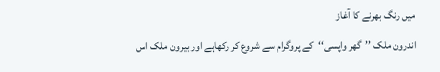میں رنگ بھرنے کا آغاز
اندرون ملک ’’گھر واپسی‘‘کے پروگرام سے شروع کر رکھاہے اور بیرون ملک اس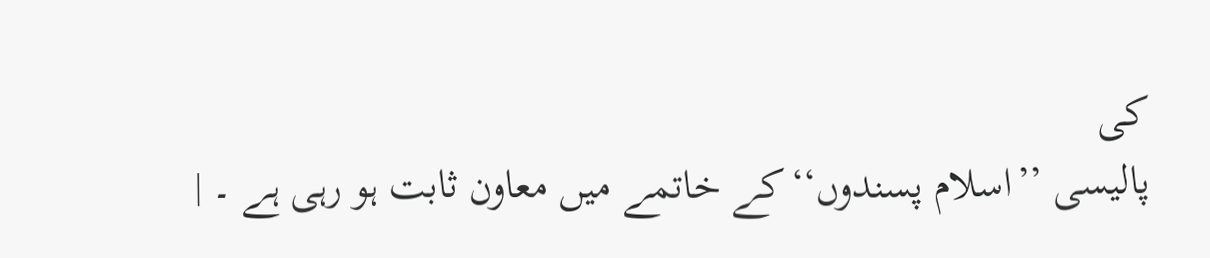کی
پالیسی ’’اسلام پسندوں‘‘کے خاتمے میں معاون ثابت ہو رہی ہے ۔ |